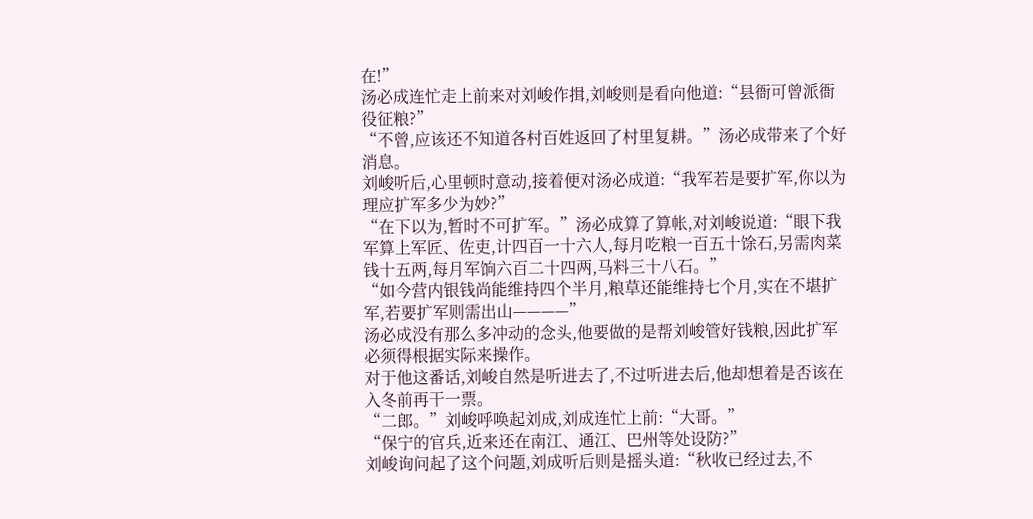在!”
汤必成连忙走上前来对刘峻作揖,刘峻则是看向他道:“县衙可曾派衙役征粮?”
“不曾,应该还不知道各村百姓返回了村里复耕。”汤必成带来了个好消息。
刘峻听后,心里顿时意动,接着便对汤必成道:“我军若是要扩军,你以为理应扩军多少为妙?”
“在下以为,暂时不可扩军。”汤必成算了算帐,对刘峻说道:“眼下我军算上军匠、佐吏,计四百一十六人,每月吃粮一百五十馀石,另需肉菜钱十五两,每月军饷六百二十四两,马料三十八石。”
“如今营内银钱尚能维持四个半月,粮草还能维持七个月,实在不堪扩军,若要扩军则需出山————”
汤必成没有那么多冲动的念头,他要做的是帮刘峻管好钱粮,因此扩军必须得根据实际来操作。
对于他这番话,刘峻自然是听进去了,不过听进去后,他却想着是否该在入冬前再干一票。
“二郎。”刘峻呼唤起刘成,刘成连忙上前:“大哥。”
“保宁的官兵,近来还在南江、通江、巴州等处设防?”
刘峻询问起了这个问题,刘成听后则是摇头道:“秋收已经过去,不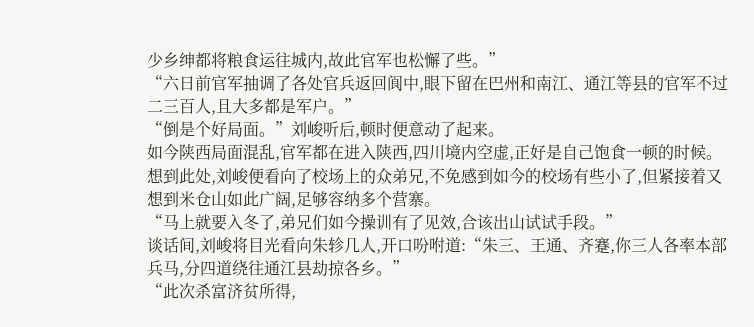少乡绅都将粮食运往城内,故此官军也松懈了些。”
“六日前官军抽调了各处官兵返回阆中,眼下留在巴州和南江、通江等县的官军不过二三百人,且大多都是军户。”
“倒是个好局面。”刘峻听后,顿时便意动了起来。
如今陕西局面混乱,官军都在进入陕西,四川境内空虚,正好是自己饱食一顿的时候。
想到此处,刘峻便看向了校场上的众弟兄,不免感到如今的校场有些小了,但紧接着又想到米仓山如此广阔,足够容纳多个营寨。
“马上就要入冬了,弟兄们如今操训有了见效,合该出山试试手段。”
谈话间,刘峻将目光看向朱轸几人,开口吩咐道:“朱三、王通、齐蹇,你三人各率本部兵马,分四道绕往通江县劫掠各乡。”
“此次杀富济贫所得,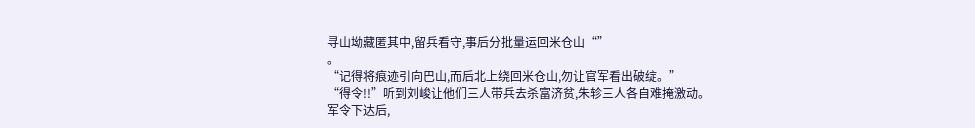寻山坳藏匿其中,留兵看守,事后分批量运回米仓山“”
。
“记得将痕迹引向巴山,而后北上绕回米仓山,勿让官军看出破绽。”
“得令!!”听到刘峻让他们三人带兵去杀富济贫,朱轸三人各自难掩激动。
军令下达后,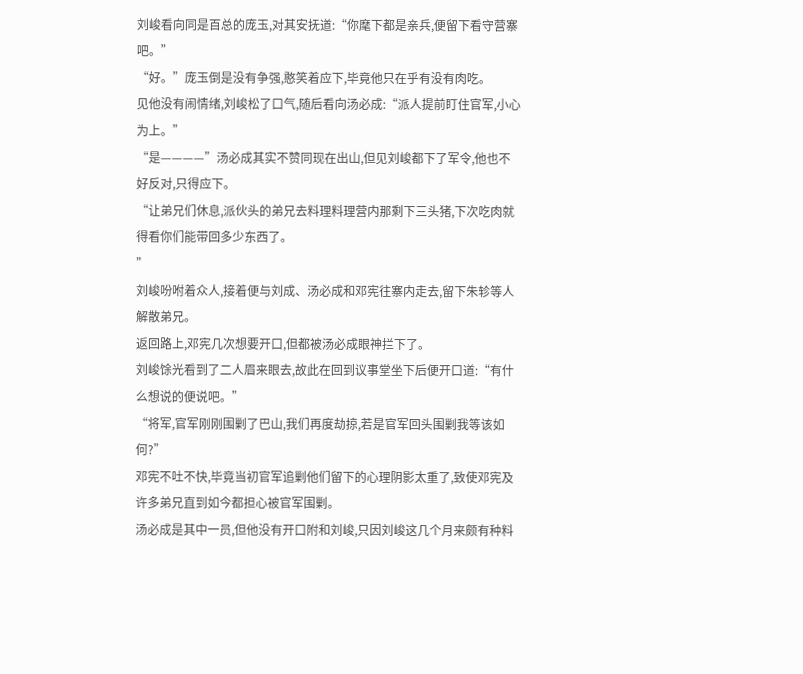刘峻看向同是百总的庞玉,对其安抚道:“你麾下都是亲兵,便留下看守营寨吧。”
“好。”庞玉倒是没有争强,憨笑着应下,毕竟他只在乎有没有肉吃。
见他没有闹情绪,刘峻松了口气,随后看向汤必成:“派人提前盯住官军,小心为上。”
“是————”汤必成其实不赞同现在出山,但见刘峻都下了军令,他也不好反对,只得应下。
“让弟兄们休息,派伙头的弟兄去料理料理营内那剩下三头猪,下次吃肉就得看你们能带回多少东西了。
”
刘峻吩咐着众人,接着便与刘成、汤必成和邓宪往寨内走去,留下朱轸等人解散弟兄。
返回路上,邓宪几次想要开口,但都被汤必成眼神拦下了。
刘峻馀光看到了二人眉来眼去,故此在回到议事堂坐下后便开口道:“有什么想说的便说吧。”
“将军,官军刚刚围剿了巴山,我们再度劫掠,若是官军回头围剿我等该如何?”
邓宪不吐不快,毕竟当初官军追剿他们留下的心理阴影太重了,致使邓宪及许多弟兄直到如今都担心被官军围剿。
汤必成是其中一员,但他没有开口附和刘峻,只因刘峻这几个月来颇有种料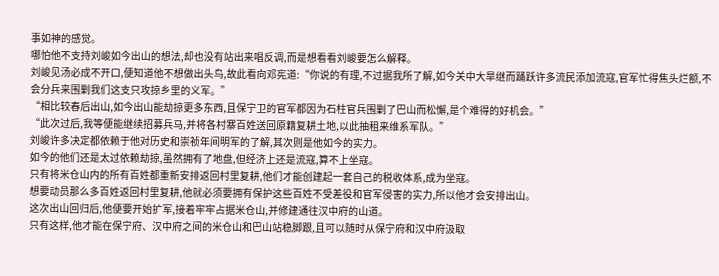事如神的感觉。
哪怕他不支持刘峻如今出山的想法,却也没有站出来唱反调,而是想看看刘峻要怎么解释。
刘峻见汤必成不开口,便知道他不想做出头鸟,故此看向邓宪道:“你说的有理,不过据我所了解,如今关中大旱继而踊跃许多流民添加流寇,官军忙得焦头烂额,不会分兵来围剿我们这支只攻掠乡里的义军。”
“相比较春后出山,如今出山能劫掠更多东西,且保宁卫的官军都因为石柱官兵围剿了巴山而松懈,是个难得的好机会。”
“此次过后,我等便能继续招募兵马,并将各村寨百姓送回原籍复耕土地,以此抽租来维系军队。”
刘峻许多决定都依赖于他对历史和崇祯年间明军的了解,其次则是他如今的实力。
如今的他们还是太过依赖劫掠,虽然拥有了地盘,但经济上还是流寇,算不上坐寇。
只有将米仓山内的所有百姓都重新安排返回村里复耕,他们才能创建起一套自己的税收体系,成为坐寇。
想要动员那么多百姓返回村里复耕,他就必须要拥有保护这些百姓不受差役和官军侵害的实力,所以他才会安排出山。
这次出山回归后,他便要开始扩军,接着牢牢占据米仓山,并修建通往汉中府的山道。
只有这样,他才能在保宁府、汉中府之间的米仓山和巴山站稳脚跟,且可以随时从保宁府和汉中府汲取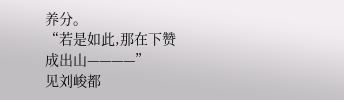养分。
“若是如此,那在下赞成出山————”
见刘峻都